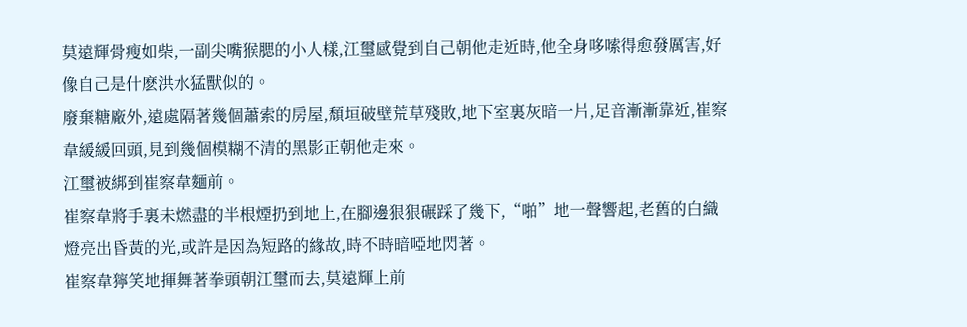莫遠輝骨瘦如柴,一副尖嘴猴腮的小人樣,江璽感覺到自己朝他走近時,他全身哆嗦得愈發厲害,好像自己是什麽洪水猛獸似的。
廢棄糖廠外,遠處隔著幾個蕭索的房屋,頹垣破壁荒草殘敗,地下室裏灰暗一片,足音漸漸靠近,崔察韋緩緩回頭,見到幾個模糊不清的黑影正朝他走來。
江璽被綁到崔察韋麵前。
崔察韋將手裏未燃盡的半根煙扔到地上,在腳邊狠狠碾踩了幾下,“啪”地一聲響起,老舊的白織燈亮出昏黃的光,或許是因為短路的緣故,時不時暗啞地閃著。
崔察韋獰笑地揮舞著拳頭朝江璽而去,莫遠輝上前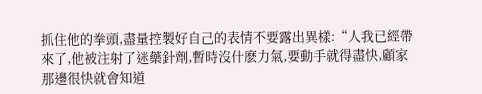抓住他的拳頭,盡量控製好自己的表情不要露出異樣:“人我已經帶來了,他被注射了迷藥針劑,暫時沒什麽力氣,要動手就得盡快,顧家那邊很快就會知道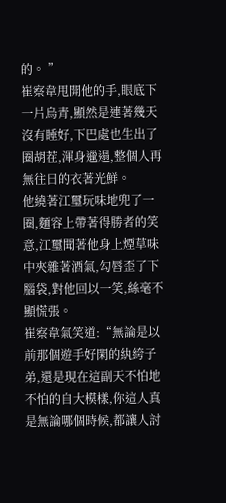的。 ”
崔察韋甩開他的手,眼底下一片烏青,顯然是連著幾天沒有睡好,下巴處也生出了圈胡茬,渾身邋遢,整個人再無往日的衣著光鮮。
他繞著江璽玩味地兜了一圈,麵容上帶著得勝者的笑意,江璽聞著他身上煙草味中夾雜著酒氣,勾唇歪了下腦袋,對他回以一笑,絲毫不顯慌張。
崔察韋氣笑道:“無論是以前那個遊手好閑的紈絝子弟,還是現在這副天不怕地不怕的自大模樣,你這人真是無論哪個時候,都讓人討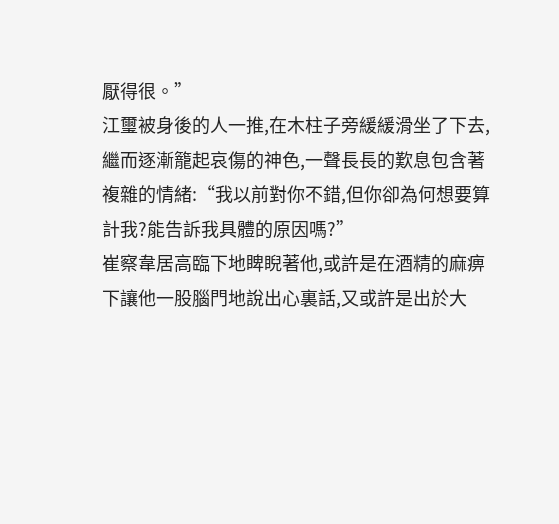厭得很。”
江璽被身後的人一推,在木柱子旁緩緩滑坐了下去,繼而逐漸籠起哀傷的神色,一聲長長的歎息包含著複雜的情緒:“我以前對你不錯,但你卻為何想要算計我?能告訴我具體的原因嗎?”
崔察韋居高臨下地睥睨著他,或許是在酒精的麻痹下讓他一股腦門地說出心裏話,又或許是出於大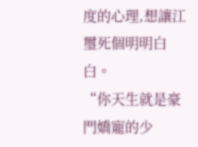度的心理,想讓江璽死個明明白白。
“你天生就是豪門嬌寵的少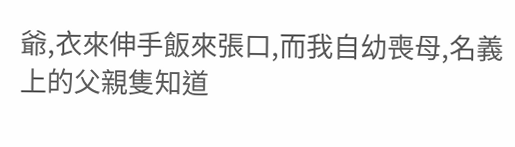爺,衣來伸手飯來張口,而我自幼喪母,名義上的父親隻知道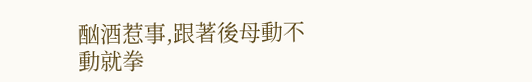酗酒惹事,跟著後母動不動就拳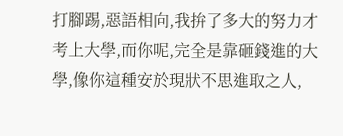打腳踢,惡語相向,我拚了多大的努力才考上大學,而你呢,完全是靠砸錢進的大學,像你這種安於現狀不思進取之人,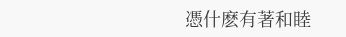憑什麽有著和睦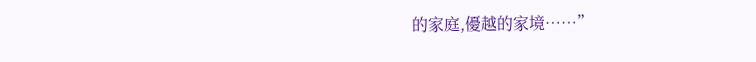的家庭,優越的家境……”